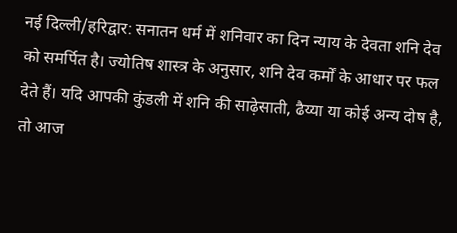नई दिल्ली/हरिद्वार: सनातन धर्म में शनिवार का दिन न्याय के देवता शनि देव को समर्पित है। ज्योतिष शास्त्र के अनुसार, शनि देव कर्मों के आधार पर फल देते हैं। यदि आपकी कुंडली में शनि की साढ़ेसाती, ढैय्या या कोई अन्य दोष है, तो आज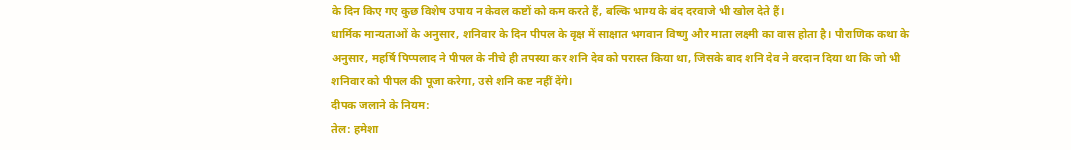के दिन किए गए कुछ विशेष उपाय न केवल कष्टों को कम करते हैं, बल्कि भाग्य के बंद दरवाजे भी खोल देते हैं।
धार्मिक मान्यताओं के अनुसार, शनिवार के दिन पीपल के वृक्ष में साक्षात भगवान विष्णु और माता लक्ष्मी का वास होता है। पौराणिक कथा के अनुसार, महर्षि पिप्पलाद ने पीपल के नीचे ही तपस्या कर शनि देव को परास्त किया था, जिसके बाद शनि देव ने वरदान दिया था कि जो भी शनिवार को पीपल की पूजा करेगा, उसे शनि कष्ट नहीं देंगे।
दीपक जलाने के नियम:
तेल: हमेशा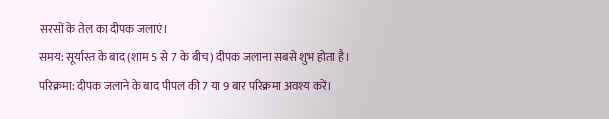सरसों के तेल का दीपक जलाएं।
समय: सूर्यास्त के बाद (शाम 5 से 7 के बीच) दीपक जलाना सबसे शुभ होता है।
परिक्रमा: दीपक जलाने के बाद पीपल की 7 या 9 बार परिक्रमा अवश्य करें।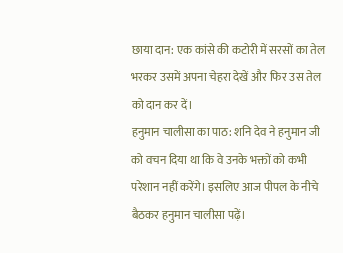छाया दान: एक कांसे की कटोरी में सरसों का तेल भरकर उसमें अपना चेहरा देखें और फिर उस तेल को दान कर दें।
हनुमान चालीसा का पाठ: शनि देव ने हनुमान जी को वचन दिया था कि वे उनके भक्तों को कभी परेशान नहीं करेंगे। इसलिए आज पीपल के नीचे बैठकर हनुमान चालीसा पढ़ें।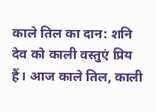काले तिल का दान: शनि देव को काली वस्तुएं प्रिय हैं। आज काले तिल, काली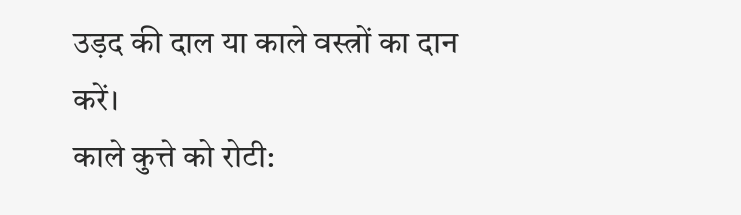उड़द की दाल या काले वस्त्रों का दान करें।
काले कुत्ते को रोटी: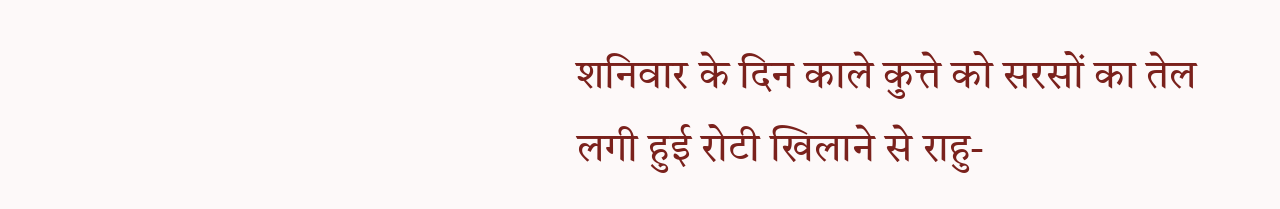शनिवार के दिन काले कुत्ते को सरसों का तेल लगी हुई रोटी खिलाने से राहु-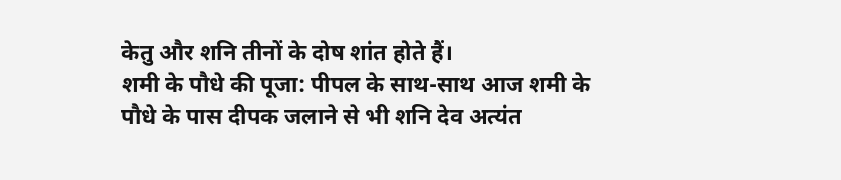केतु और शनि तीनों के दोष शांत होते हैं।
शमी के पौधे की पूजा: पीपल के साथ-साथ आज शमी के पौधे के पास दीपक जलाने से भी शनि देव अत्यंत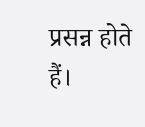प्रसन्न होते हैं।